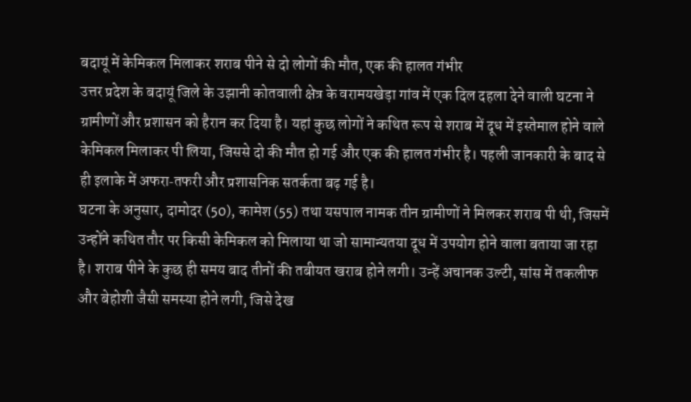बदायूं में केमिकल मिलाकर शराब पीने से दो लोगों की मौत, एक की हालत गंभीर
उत्तर प्रदेश के बदायूं जिले के उझानी कोतवाली क्षेत्र के वरामयखेड़ा गांव में एक दिल दहला देने वाली घटना ने ग्रामीणों और प्रशासन को हैरान कर दिया है। यहां कुछ लोगों ने कथित रूप से शराब में दूध में इस्तेमाल होने वाले केमिकल मिलाकर पी लिया, जिससे दो की मौत हो गई और एक की हालत गंभीर है। पहली जानकारी के बाद से ही इलाके में अफरा‑तफरी और प्रशासनिक सतर्कता बढ़ गई है।
घटना के अनुसार, दामोदर (50), कामेश (55) तथा यसपाल नामक तीन ग्रामीणों ने मिलकर शराब पी थी, जिसमें उन्होंने कथित तौर पर किसी केमिकल को मिलाया था जो सामान्यतया दूध में उपयोग होने वाला बताया जा रहा है। शराब पीने के कुछ ही समय बाद तीनों की तबीयत खराब होने लगी। उन्हें अचानक उल्टी, सांस में तकलीफ और बेहोशी जैसी समस्या होने लगी, जिसे देख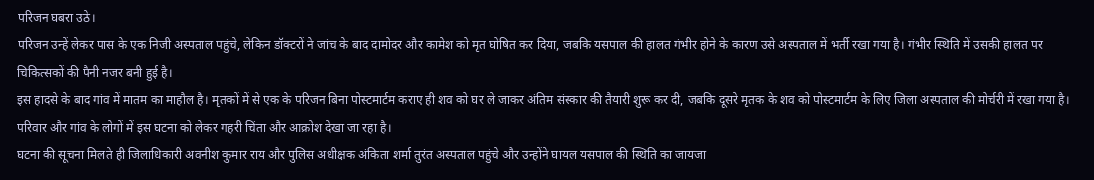परिजन घबरा उठे।
परिजन उन्हें लेकर पास के एक निजी अस्पताल पहुंचे, लेकिन डॉक्टरों ने जांच के बाद दामोदर और कामेश को मृत घोषित कर दिया, जबकि यसपाल की हालत गंभीर होने के कारण उसे अस्पताल में भर्ती रखा गया है। गंभीर स्थिति में उसकी हालत पर चिकित्सकों की पैनी नजर बनी हुई है।
इस हादसे के बाद गांव में मातम का माहौल है। मृतकों में से एक के परिजन बिना पोस्टमार्टम कराए ही शव को घर ले जाकर अंतिम संस्कार की तैयारी शुरू कर दी, जबकि दूसरे मृतक के शव को पोस्टमार्टम के लिए जिला अस्पताल की मोर्चरी में रखा गया है। परिवार और गांव के लोगों में इस घटना को लेकर गहरी चिंता और आक्रोश देखा जा रहा है।
घटना की सूचना मिलते ही जिलाधिकारी अवनीश कुमार राय और पुलिस अधीक्षक अंकिता शर्मा तुरंत अस्पताल पहुंचे और उन्होंने घायल यसपाल की स्थिति का जायजा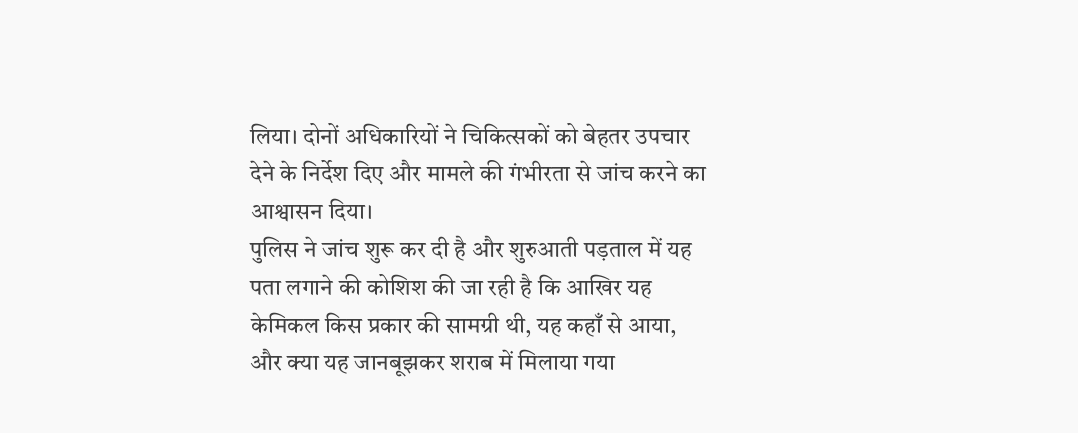लिया। दोनों अधिकारियों ने चिकित्सकों को बेहतर उपचार देने के निर्देश दिए और मामले की गंभीरता से जांच करने का आश्वासन दिया।
पुलिस ने जांच शुरू कर दी है और शुरुआती पड़ताल में यह पता लगाने की कोशिश की जा रही है कि आखिर यह केमिकल किस प्रकार की सामग्री थी, यह कहाँ से आया, और क्या यह जानबूझकर शराब में मिलाया गया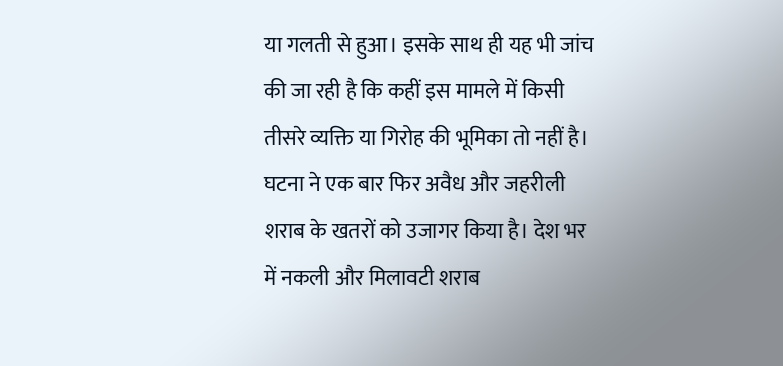या गलती से हुआ। इसके साथ ही यह भी जांच की जा रही है कि कहीं इस मामले में किसी तीसरे व्यक्ति या गिरोह की भूमिका तो नहीं है।
घटना ने एक बार फिर अवैध और जहरीली शराब के खतरों को उजागर किया है। देश भर में नकली और मिलावटी शराब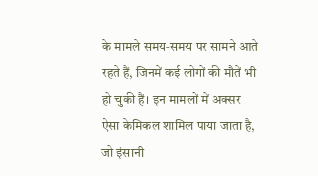के मामले समय‑समय पर सामने आते रहते हैं, जिनमें कई लोगों की मौतें भी हो चुकी हैं। इन मामलों में अक्सर ऐसा केमिकल शामिल पाया जाता है, जो इंसानी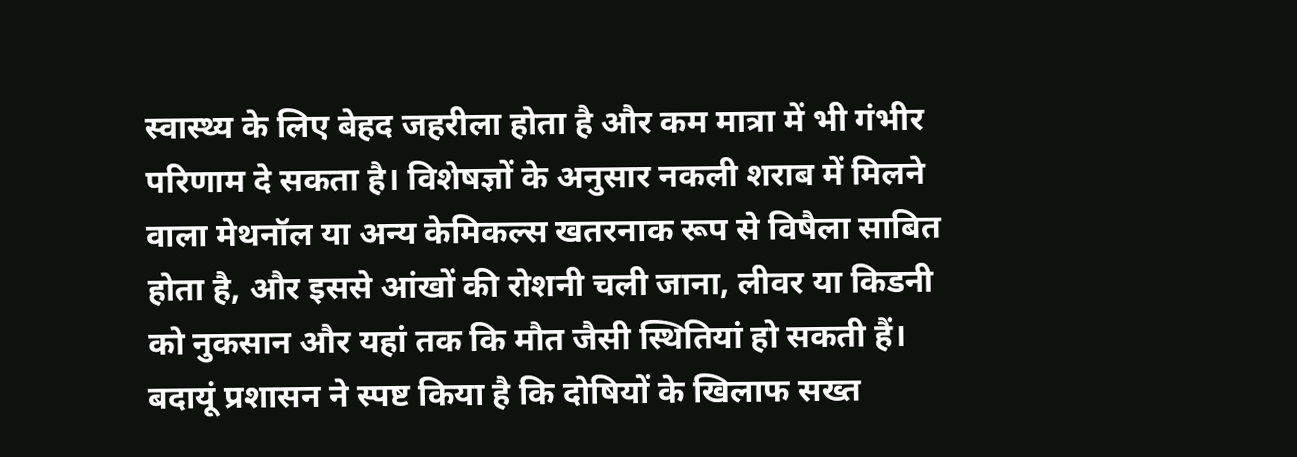स्वास्थ्य के लिए बेहद जहरीला होता है और कम मात्रा में भी गंभीर परिणाम दे सकता है। विशेषज्ञों के अनुसार नकली शराब में मिलने वाला मेथनॉल या अन्य केमिकल्स खतरनाक रूप से विषैला साबित होता है, और इससे आंखों की रोशनी चली जाना, लीवर या किडनी को नुकसान और यहां तक कि मौत जैसी स्थितियां हो सकती हैं।
बदायूं प्रशासन ने स्पष्ट किया है कि दोषियों के खिलाफ सख्त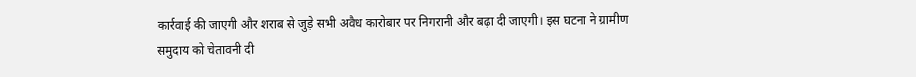कार्रवाई की जाएगी और शराब से जुड़े सभी अवैध कारोबार पर निगरानी और बढ़ा दी जाएगी। इस घटना ने ग्रामीण समुदाय को चेतावनी दी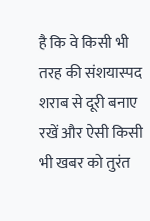है कि वे किसी भी तरह की संशयास्पद शराब से दूरी बनाए रखें और ऐसी किसी भी खबर को तुरंत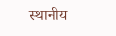स्थानीय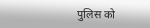पुलिस को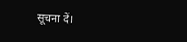सूचना दें।